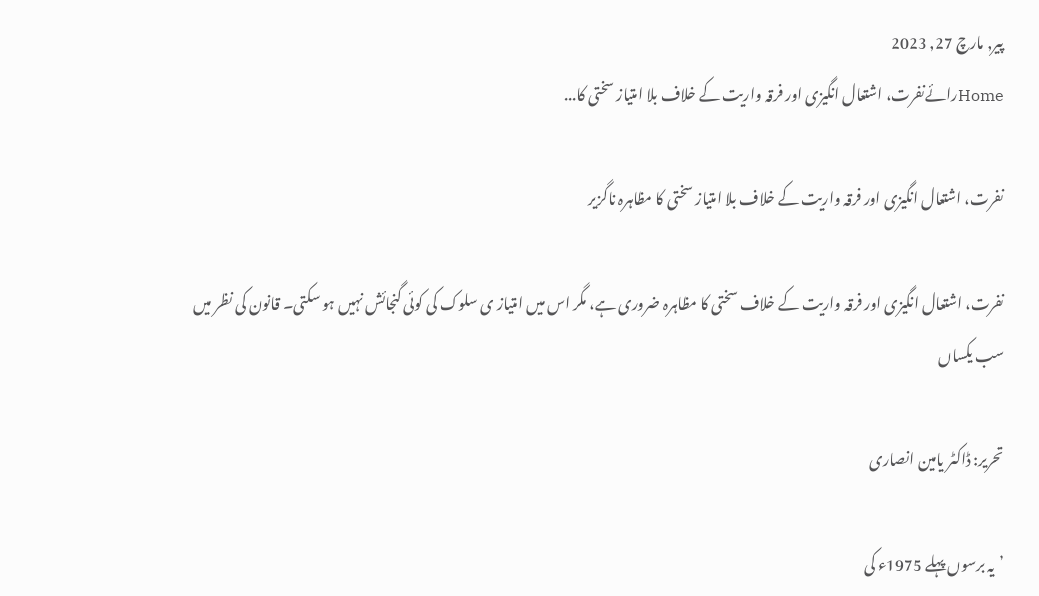پیر, مارچ 27, 2023
Homeرائےنفرت، اشتعال انگیزی اور فرقہ واریت کے خلاف بلا امتیاز سختی کا...

نفرت، اشتعال انگیزی اور فرقہ واریت کے خلاف بلا امتیاز سختی کا مظاہرہ ناگزیر

نفرت، اشتعال انگیزی اور فرقہ واریت کے خلاف سختی کا مظاہرہ ضروری ہے، مگر اس میں امتیاز ی سلوک کی کوئی گنجائش نہیں ہو سکتی۔ قانون کی نظر میں سب یکساں

تحریر: ڈاکٹر یامین انصاری

’یہ برسوں پہلے 1975ء کی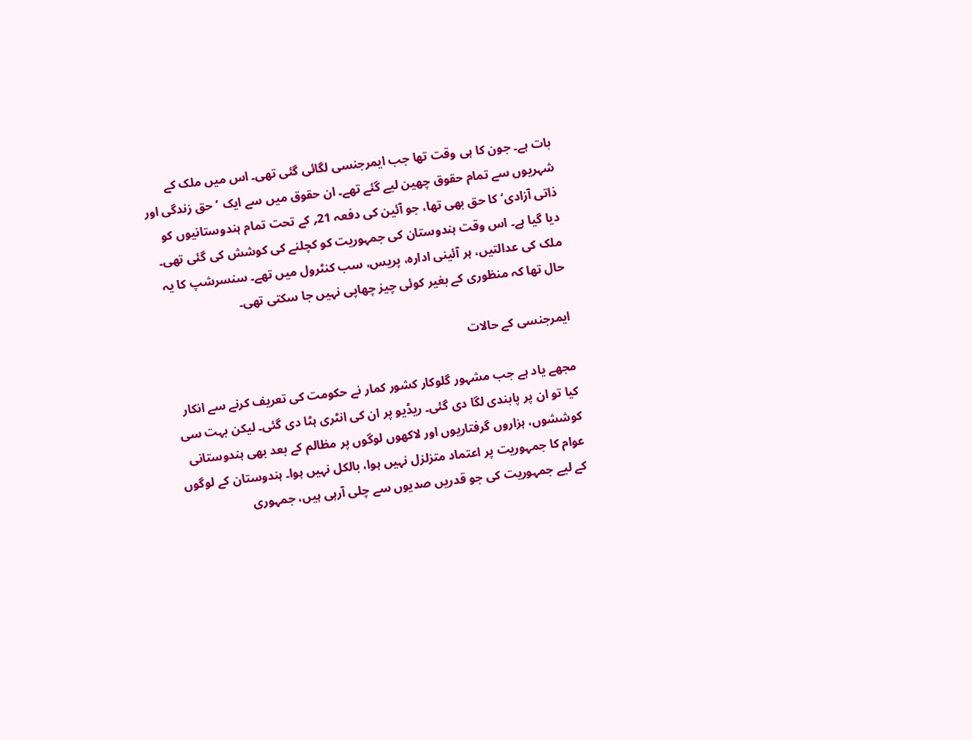بات ہے۔ جون کا ہی وقت تھا جب ایمرجنسی لگائی گئی تھی۔ اس میں ملک کے شہریوں سے تمام حقوق چھین لیے گئے تھے۔ ان حقوق میں سے ایک ’حق زندگی اور ذاتی آزادی‘ کا حق بھی تھا، جو آئین کی دفعہ 21؍ کے تحت تمام ہندوستانیوں کو دیا گیا ہے۔ اس وقت ہندوستان کی جمہوریت کو کچلنے کی کوشش کی گئی تھی۔ ملک کی عدالتیں، ہر آئینی ادارہ، پریس، سب کنٹرول میں تھے۔ سنسرشپ کا یہ حال تھا کہ منظوری کے بغیر کوئی چیز چھاپی نہیں جا سکتی تھی۔

ایمرجنسی کے حالات

مجھے یاد ہے جب مشہور گلوکار کشور کمار نے حکومت کی تعریف کرنے سے انکار کیا تو ان پر پابندی لگا دی گئی۔ ریڈیو پر ان کی انٹری ہٹا دی گئی۔ لیکن بہت سی کوششوں، ہزاروں گرفتاریوں اور لاکھوں لوگوں پر مظالم کے بعد بھی ہندوستانی عوام کا جمہوریت پر اعتماد متزلزل نہیں ہوا، بالکل نہیں ہوا۔ ہندوستان کے لوگوں کے لیے جمہوریت کی جو قدریں صدیوں سے چلی آرہی ہیں، جمہوری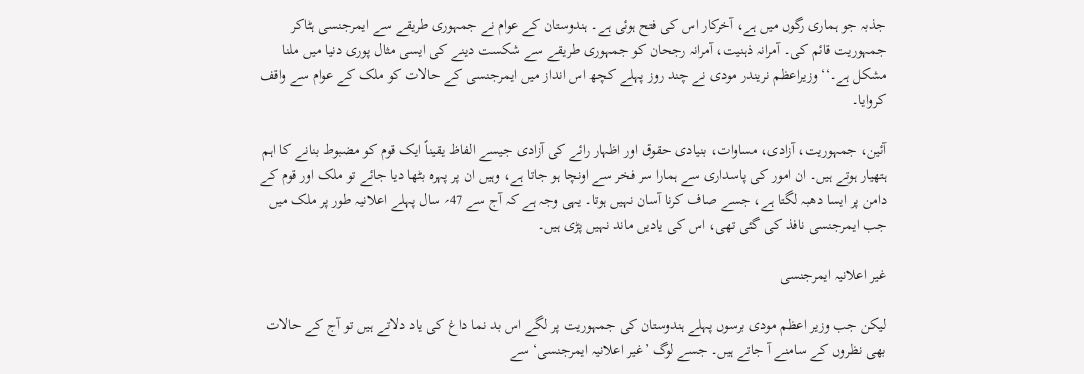جذبہ جو ہماری رگوں میں ہے، آخرکار اس کی فتح ہوئی ہے۔ ہندوستان کے عوام نے جمہوری طریقے سے ایمرجنسی ہٹاکر جمہوریت قائم کی۔ آمرانہ ذہنیت، آمرانہ رجحان کو جمہوری طریقے سے شکست دینے کی ایسی مثال پوری دنیا میں ملنا مشکل ہے۔‘‘ وزیراعظم نریندر مودی نے چند روز پہلے کچھ اس انداز میں ایمرجنسی کے حالات کو ملک کے عوام سے واقف کروایا۔

آئین، جمہوریت، آزادی، مساوات، بنیادی حقوق اور اظہار رائے کی آزادی جیسے الفاظ یقیناً ایک قوم کو مضبوط بنانے کا اہم ہتھیار ہوتے ہیں۔ ان امور کی پاسداری سے ہمارا سر فخر سے اونچا ہو جاتا ہے، وہیں ان پر پہرہ بٹھا دیا جائے تو ملک اور قوم کے دامن پر ایسا دھبہ لگتا ہے، جسے صاف کرنا آسان نہیں ہوتا۔ یہی وجہ ہے کہ آج سے 47؍ سال پہلے اعلانیہ طور پر ملک میں جب ایمرجنسی نافذ کی گئی تھی، اس کی یادیں ماند نہیں پڑی ہیں۔

غیر اعلانیہ ایمرجنسی

لیکن جب وزیر اعظم مودی برسوں پہلے ہندوستان کی جمہوریت پر لگے اس بد نما داغ کی یاد دلاتے ہیں تو آج کے حالات بھی نظروں کے سامنے آ جاتے ہیں۔ جسے لوگ ’غیر اعلانیہ ایمرجنسی‘ سے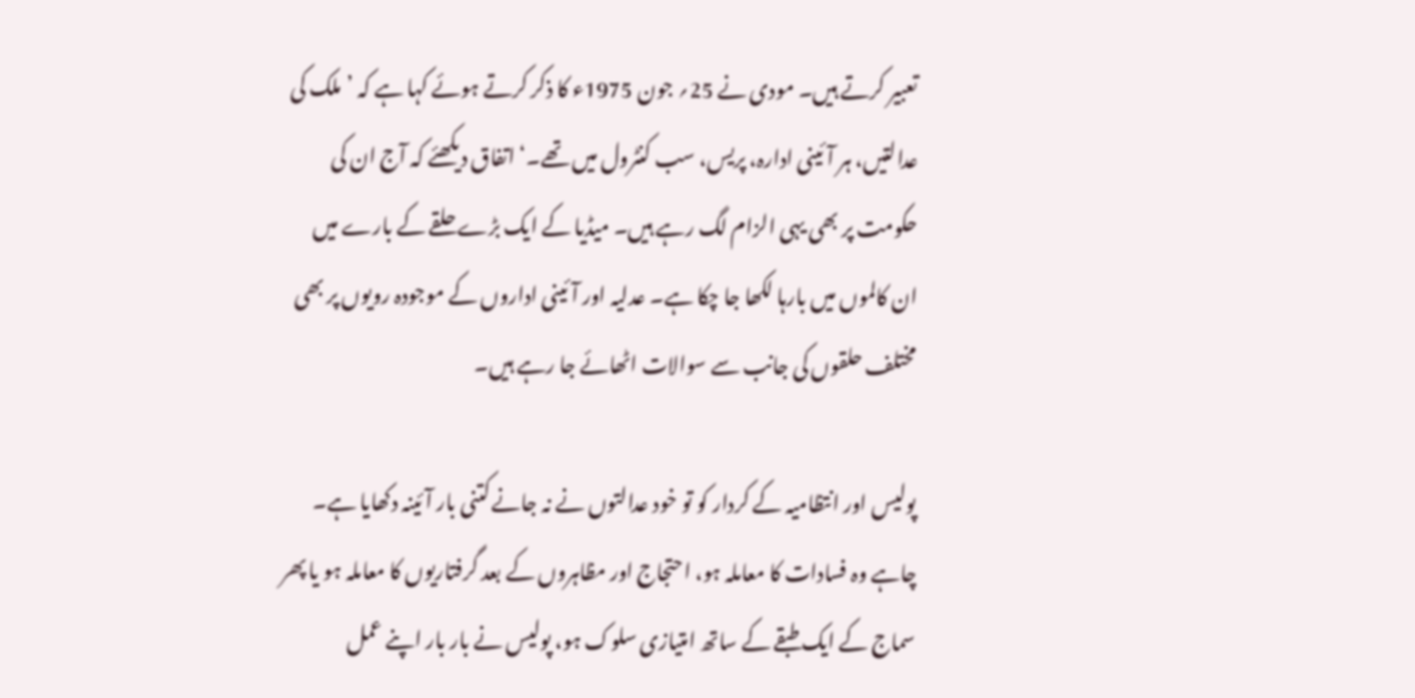تعبیر کرتے ہیں۔ مودی نے 25؍ جون 1975ء کا ذکر کرتے ہوئے کہا ہے کہ ’ملک کی عدالتیں، ہر آئینی ادارہ، پریس، سب کنٹرول میں تھے۔‘ اتفاق دیکھئے کہ آج ان کی حکومت پر بھی یہی الزام لگ رہے ہیں۔ میڈیا کے ایک بڑے حلقے کے بارے میں ان کالموں میں بارہا لکھا جا چکا ہے۔ عدلیہ اور آئینی اداروں کے موجودہ رویوں پر بھی مختلف حلقوں کی جانب سے سوالات اٹھائے جا رہے ہیں۔

پولیس اور انتظامیہ کے کردار کو تو خود عدالتوں نے نہ جانے کتنی بار آئینہ دکھایا ہے۔ چاہے وہ فسادات کا معاملہ ہو، احتجاج اور مظاہروں کے بعد گرفتاریوں کا معاملہ ہو یا پھر سماج کے ایک طبقے کے ساتھ امتیازی سلوک ہو، پولیس نے بار بار اپنے عمل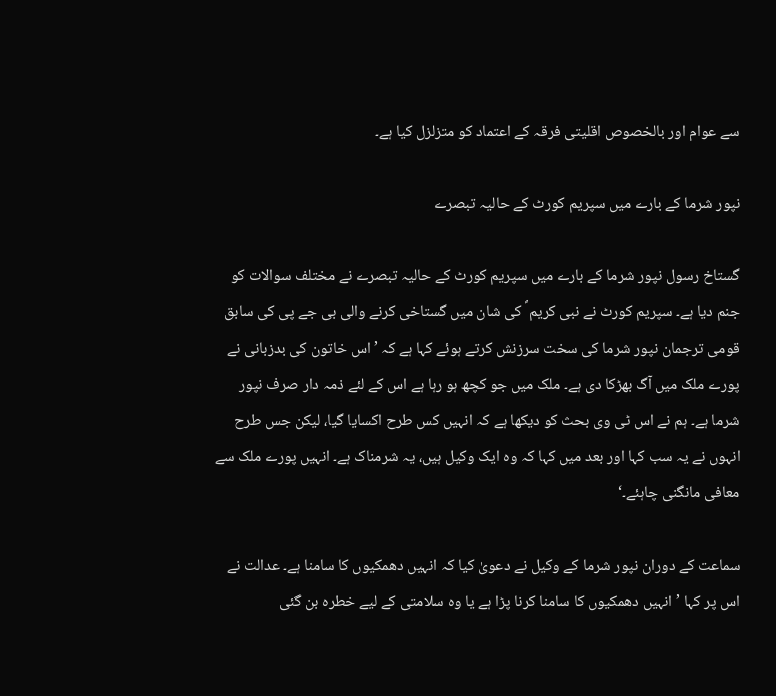سے عوام اور بالخصوص اقلیتی فرقہ کے اعتماد کو متزلزل کیا ہے۔

نپور شرما کے بارے میں سپریم کورٹ کے حالیہ تبصرے

گستاخ رسول نپور شرما کے بارے میں سپریم کورٹ کے حالیہ تبصرے نے مختلف سوالات کو جنم دیا ہے۔ سپریم کورٹ نے نبی کریم ؐ کی شان میں گستاخی کرنے والی بی جے پی کی سابق قومی ترجمان نپور شرما کی سخت سرزنش کرتے ہوئے کہا ہے کہ ’اس خاتون کی بدزبانی نے پورے ملک میں آگ بھڑکا دی ہے۔ ملک میں جو کچھ ہو رہا ہے اس کے لئے ذمہ دار صرف نپور شرما ہے۔ ہم نے اس ٹی وی بحث کو دیکھا ہے کہ انہیں کس طرح اکسایا گیا، لیکن جس طرح انہوں نے یہ سب کہا اور بعد میں کہا کہ وہ ایک وکیل ہیں، یہ شرمناک ہے۔ انہیں پورے ملک سے معافی مانگنی چاہئے۔‘

سماعت کے دوران نپور شرما کے وکیل نے دعویٰ کیا کہ انہیں دھمکیوں کا سامنا ہے۔ عدالت نے اس پر کہا ’انہیں دھمکیوں کا سامنا کرنا پڑا ہے یا وہ سلامتی کے لیے خطرہ بن گئی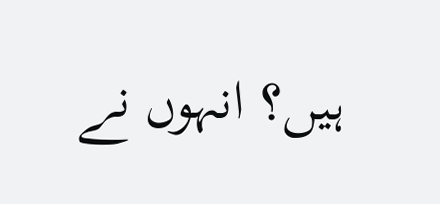ہیں؟ انہوں نے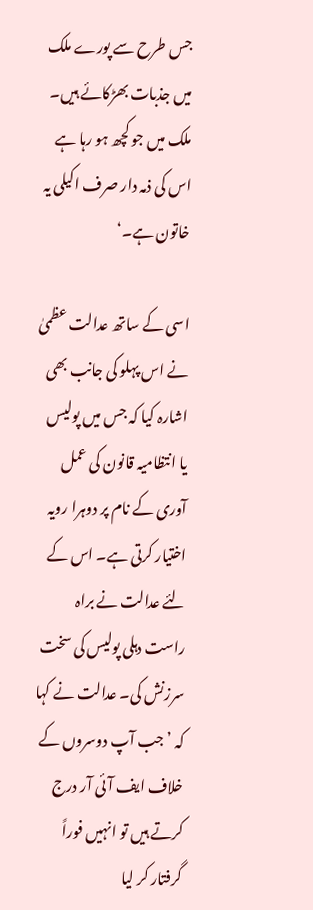جس طرح سے پورے ملک میں جذبات بھڑکائے ہیں۔ ملک میں جو کچھ ہو رہا ہے اس کی ذمہ دار صرف اکیلی یہ خاتون ہے۔‘

اسی کے ساتھ عدالت عظمیٰ نے اس پہلو کی جانب بھی اشارہ کیا کہ جس میں پولیس یا انتظامیہ قانون کی عمل آوری کے نام پر دوہرا رویہ اختیار کرتی ہے۔ اس کے لئے عدالت نے براہ راست دہلی پولیس کی سخت سرزنش کی۔ عدالت نے کہا کہ ’جب آپ دوسروں کے خلاف ایف آئی آر درج کرتے ہیں تو انہیں فوراً گرفتار کر لیا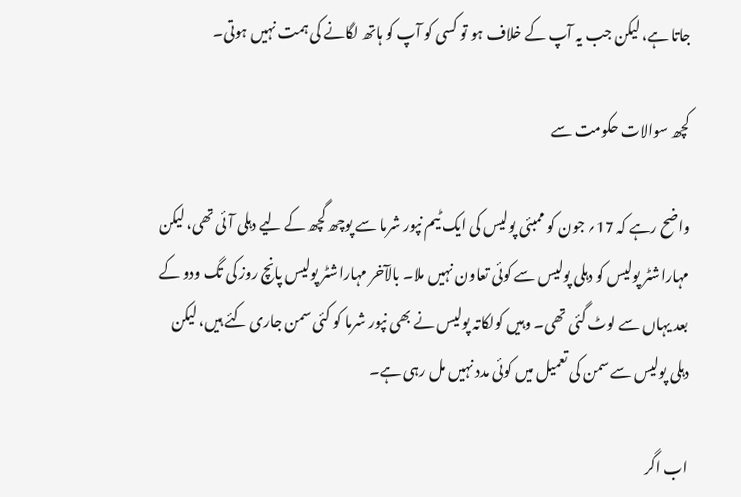جاتا ہے، لیکن جب یہ آپ کے خلاف ہو تو کسی کو آپ کو ہاتھ لگانے کی ہمت نہیں ہوتی۔

کچھ سوالات حکومت سے

واضح رہے کہ 17؍ جون کو ممبئی پولیس کی ایک ٹیم نپور شرما سے پوچھ گچھ کے لیے دہلی آئی تھی، لیکن مہاراشٹر پولیس کو دہلی پولیس سے کوئی تعاون نہیں ملا۔ بالآخر مہاراشٹر پولیس پانچ روز کی تگ ودو کے بعد یہاں سے لوٹ گئی تھی۔ وہیں کولکاتہ پولیس نے بھی نپور شرما کو کئی سمن جاری کئے ہیں، لیکن دہلی پولیس سے سمن کی تعمیل میں کوئی مدد نہیں مل رہی ہے۔

اب اگر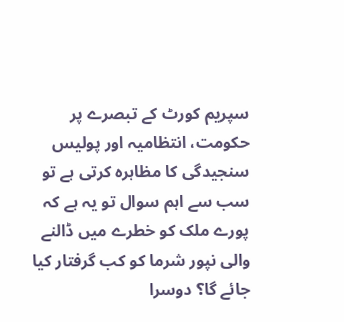سپریم کورٹ کے تبصرے پر حکومت، انتظامیہ اور پولیس سنجیدگی کا مظاہرہ کرتی ہے تو سب سے اہم سوال تو یہ ہے کہ پورے ملک کو خطرے میں ڈالنے والی نپور شرما کو کب گرفتار کیا جائے گا؟ دوسرا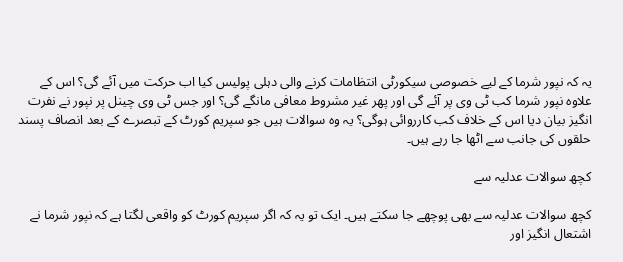یہ کہ نپور شرما کے لیے خصوصی سیکورٹی انتظامات کرنے والی دہلی پولیس کیا اب حرکت میں آئے گی؟ اس کے علاوہ نپور شرما کب ٹی وی پر آئے گی اور پھر غیر مشروط معافی مانگے گی؟ اور جس ٹی وی چینل پر نپور نے نفرت انگیز بیان دیا اس کے خلاف کب کارروائی ہوگی؟ یہ وہ سوالات ہیں جو سپریم کورٹ کے تبصرے کے بعد انصاف پسند حلقوں کی جانب سے اٹھا جا رہے ہیں۔

کچھ سوالات عدلیہ سے

کچھ سوالات عدلیہ سے بھی پوچھے جا سکتے ہیں۔ ایک تو یہ کہ اگر سپریم کورٹ کو واقعی لگتا ہے کہ نپور شرما نے اشتعال انگیز اور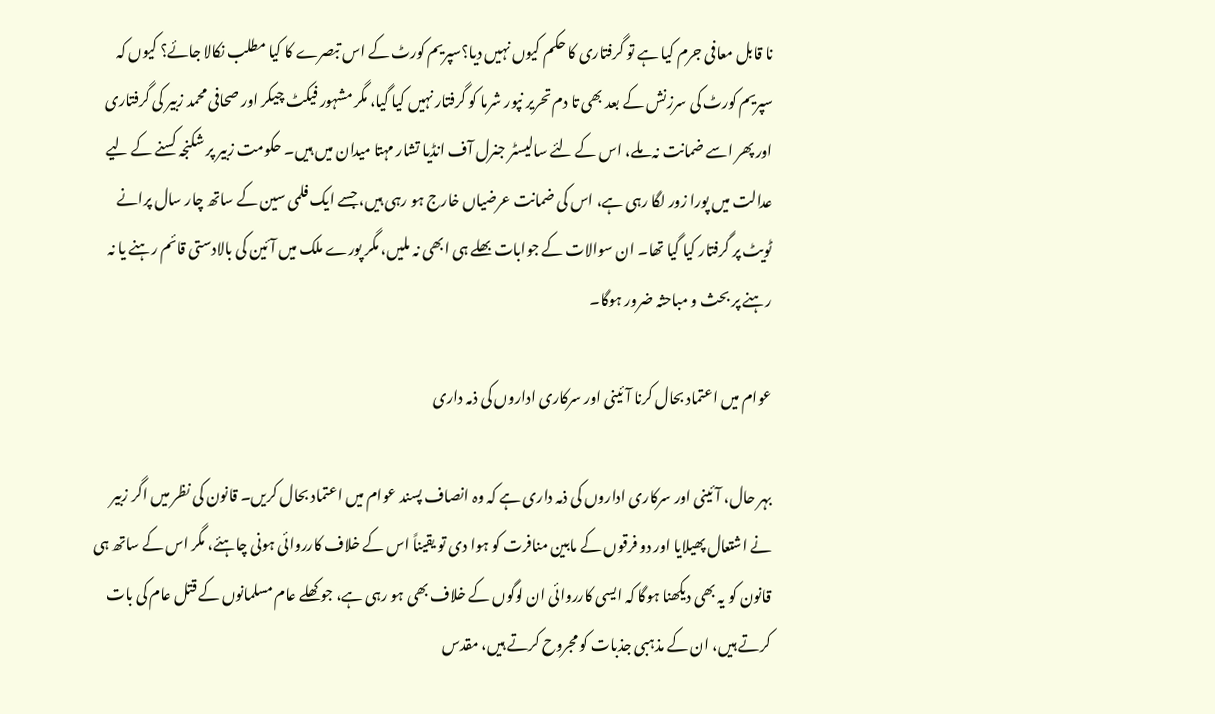نا قابل معافی جرم کیا ہے تو گرفتاری کا حکم کیوں نہیں دیا؟سپریم کورٹ کے اس تبصرے کا کیا مطلب نکالا جائے؟ کیوں کہ سپریم کورٹ کی سرزنش کے بعد بھی تا دم تحریر نپور شرما کو گرفتار نہیں کیا گیا، مگر مشہور فیکٹ چیکر اور صحافی محمد زبیر کی گرفتاری اور پھر اسے ضمانت نہ ملے، اس کے لئے سالیسٹر جنرل آف انڈیا تشار مہتا میدان میں ہیں۔ حکومت زبیر پر شکنجہ کسنے کے لیے عدالت میں پورا زور لگا رہی ہے، اس کی ضمانت عرضیاں خارج ہو رہی ہیں، جسے ایک فلمی سین کے ساتھ چار سال پرانے ٹویٹ پر گرفتار کیا گیا تھا۔ ان سوالات کے جوابات بھلے ہی ابھی نہ ملیں، مگر پورے ملک میں آئین کی بالادستی قائم رہنے یا نہ رہنے پر بحث و مباحثہ ضرور ہوگا۔

عوام میں اعتماد بحال کرنا آئینی اور سرکاری اداروں کی ذمہ داری

بہر حال، آئینی اور سرکاری اداروں کی ذمہ داری ہے کہ وہ انصاف پسند عوام میں اعتماد بحال کریں۔ قانون کی نظر میں اگر زبیر نے اشتعال پھیلایا اور دو فرقوں کے مابین منافرت کو ہوا دی تو یقیناً اس کے خلاف کارروائی ہونی چاہئے، مگر اس کے ساتھ ہی قانون کو یہ بھی دیکھنا ہوگا کہ ایسی کارروائی ان لوگوں کے خلاف بھی ہو رہی ہے، جو کھلے عام مسلمانوں کے قتل عام کی بات کرتے ہیں، ان کے مذہبی جذبات کو مجروح کرتے ہیں، مقدس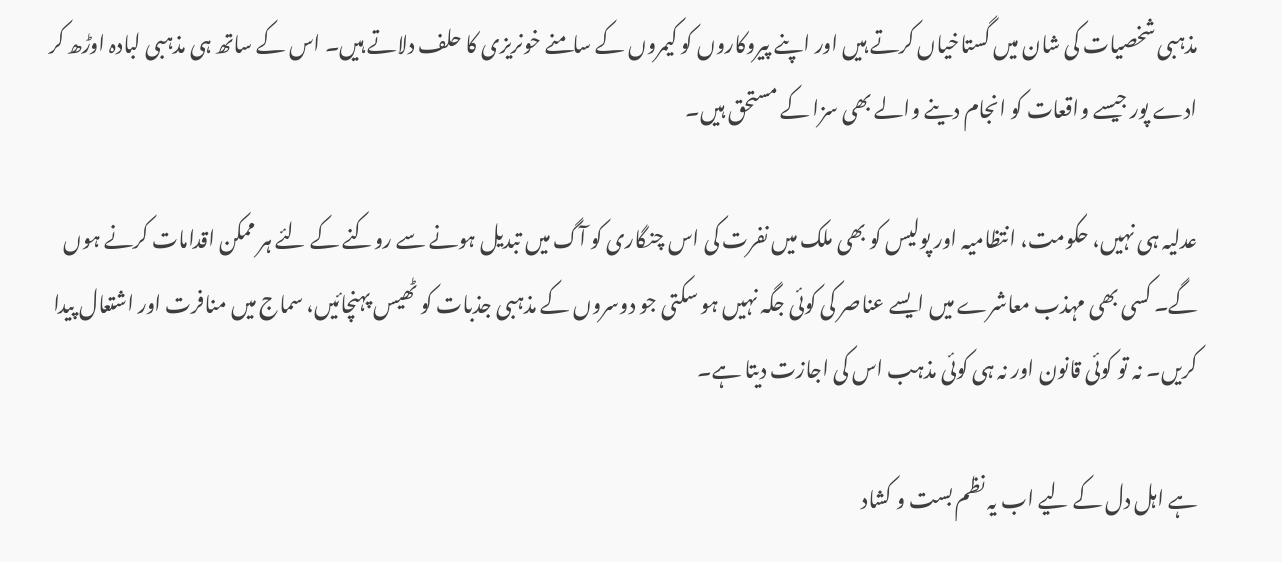مذہبی شخصیات کی شان میں گستاخیاں کرتے ہیں اور اپنے پیروکاروں کو کیمروں کے سامنے خونریزی کا حلف دلاتے ہیں۔ اس کے ساتھ ہی مذہبی لبادہ اوڑھ کر ادے پور جیسے واقعات کو انجام دینے والے بھی سزا کے مستحق ہیں۔

عدلیہ ہی نہیں، حکومت، انتظامیہ اور پولیس کو بھی ملک میں نفرت کی اس چنگاری کو آگ میں تبدیل ہونے سے روکنے کے لئے ہر ممکن اقدامات کرنے ہوں گے۔ کسی بھی مہذب معاشرے میں ایسے عناصر کی کوئی جگہ نہیں ہو سکتی جو دوسروں کے مذہبی جذبات کو ٹھیس پہنچائیں، سماج میں منافرت اور اشتعال پیدا کریں۔ نہ تو کوئی قانون اور نہ ہی کوئی مذہب اس کی اجازت دیتا ہے۔

ہے اہل دل کے لیے اب یہ نظم بست و کشاد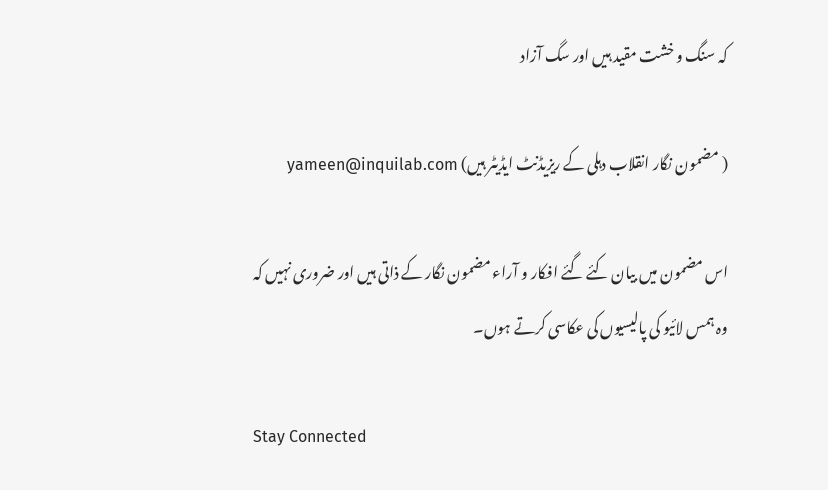کہ سنگ و خشت مقید ہیں اور سگ آزاد

( مضمون نگار انقلاب دہلی کے ریزیڈنٹ ایڈیٹر ہیں) yameen@inquilab.com

اس مضمون میں بیان کئے گئے افکار و آراء مضمون نگار کے ذاتی ہیں اور ضروری نہیں کہ وہ ہمس لائیو کی پالیسیوں کی عکاسی کرتے ہوں۔

Stay Connected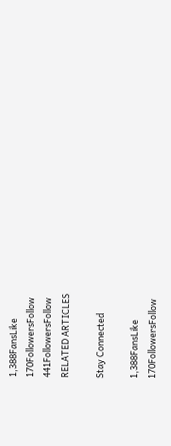1,388FansLike
170FollowersFollow
441FollowersFollow
RELATED ARTICLES

Stay Connected

1,388FansLike
170FollowersFollow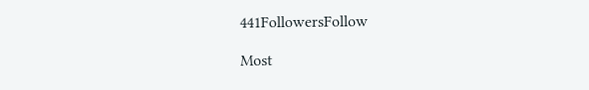441FollowersFollow

Most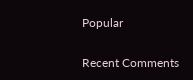Popular

Recent Comments